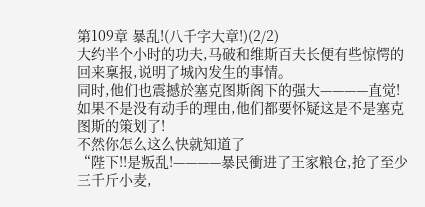第109章 暴乱!(八千字大章!)(2/2)
大约半个小时的功夫,马破和维斯百夫长便有些惊愕的回来稟报,说明了城內发生的事情。
同时,他们也震撼於塞克图斯阁下的强大————直觉!
如果不是没有动手的理由,他们都要怀疑这是不是塞克图斯的策划了!
不然你怎么这么快就知道了
“陛下!!是叛乱!————暴民衝进了王家粮仓,抢了至少三千斤小麦,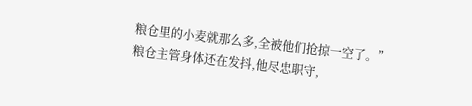粮仓里的小麦就那么多,全被他们抢掠一空了。”
粮仓主管身体还在发抖,他尽忠职守,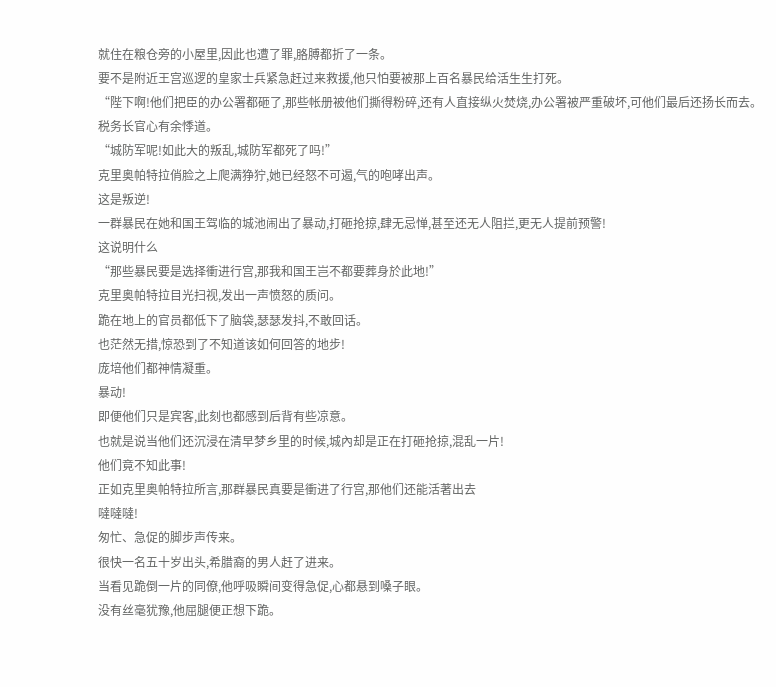就住在粮仓旁的小屋里,因此也遭了罪,胳膊都折了一条。
要不是附近王宫巡逻的皇家士兵紧急赶过来救援,他只怕要被那上百名暴民给活生生打死。
“陛下啊!他们把臣的办公署都砸了,那些帐册被他们撕得粉碎,还有人直接纵火焚烧,办公署被严重破坏,可他们最后还扬长而去。
税务长官心有余悸道。
“城防军呢!如此大的叛乱,城防军都死了吗!”
克里奥帕特拉俏脸之上爬满狰狞,她已经怒不可遏,气的咆哮出声。
这是叛逆!
一群暴民在她和国王驾临的城池闹出了暴动,打砸抢掠,肆无忌惮,甚至还无人阻拦,更无人提前预警!
这说明什么
“那些暴民要是选择衝进行宫,那我和国王岂不都要葬身於此地!”
克里奥帕特拉目光扫视,发出一声愤怒的质问。
跪在地上的官员都低下了脑袋,瑟瑟发抖,不敢回话。
也茫然无措,惊恐到了不知道该如何回答的地步!
庞培他们都神情凝重。
暴动!
即便他们只是宾客,此刻也都感到后背有些凉意。
也就是说当他们还沉浸在清早梦乡里的时候,城內却是正在打砸抢掠,混乱一片!
他们竟不知此事!
正如克里奥帕特拉所言,那群暴民真要是衝进了行宫,那他们还能活著出去
噠噠噠!
匆忙、急促的脚步声传来。
很快一名五十岁出头,希腊裔的男人赶了进来。
当看见跪倒一片的同僚,他呼吸瞬间变得急促,心都悬到嗓子眼。
没有丝毫犹豫,他屈腿便正想下跪。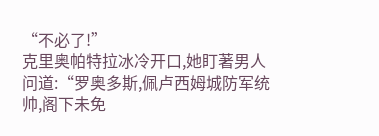“不必了!”
克里奥帕特拉冰冷开口,她盯著男人问道:“罗奥多斯,佩卢西姆城防军统帅,阁下未免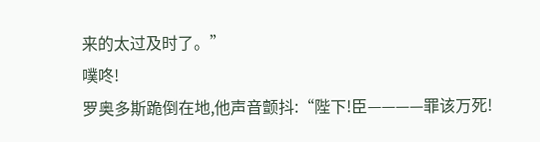来的太过及时了。”
噗咚!
罗奥多斯跪倒在地,他声音颤抖:“陛下!臣————罪该万死!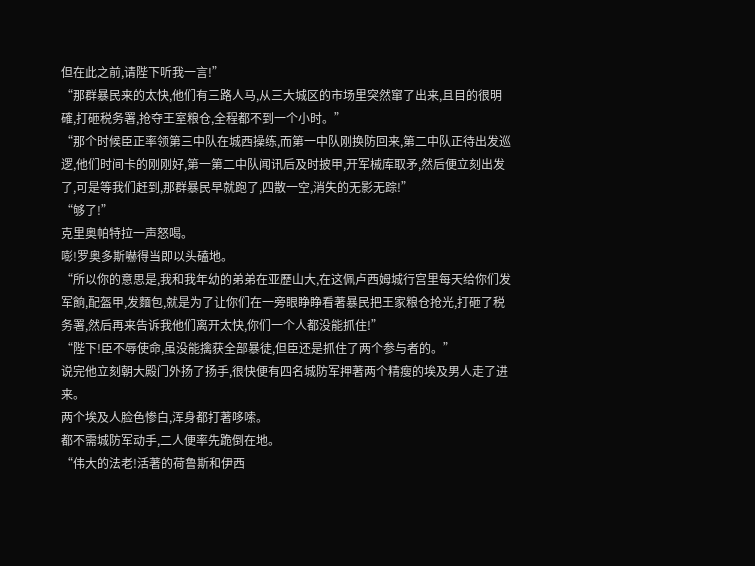但在此之前,请陛下听我一言!”
“那群暴民来的太快,他们有三路人马,从三大城区的市场里突然窜了出来,且目的很明確,打砸税务署,抢夺王室粮仓,全程都不到一个小时。”
“那个时候臣正率领第三中队在城西操练,而第一中队刚换防回来,第二中队正待出发巡逻,他们时间卡的刚刚好,第一第二中队闻讯后及时披甲,开军械库取矛,然后便立刻出发了,可是等我们赶到,那群暴民早就跑了,四散一空,消失的无影无踪!”
“够了!”
克里奥帕特拉一声怒喝。
嘭!罗奥多斯嚇得当即以头磕地。
“所以你的意思是,我和我年幼的弟弟在亚歷山大,在这佩卢西姆城行宫里每天给你们发军餉,配盔甲,发麵包,就是为了让你们在一旁眼睁睁看著暴民把王家粮仓抢光,打砸了税务署,然后再来告诉我他们离开太快,你们一个人都没能抓住!”
“陛下!臣不辱使命,虽没能擒获全部暴徒,但臣还是抓住了两个参与者的。”
说完他立刻朝大殿门外扬了扬手,很快便有四名城防军押著两个精瘦的埃及男人走了进来。
两个埃及人脸色惨白,浑身都打著哆嗦。
都不需城防军动手,二人便率先跪倒在地。
“伟大的法老!活著的荷鲁斯和伊西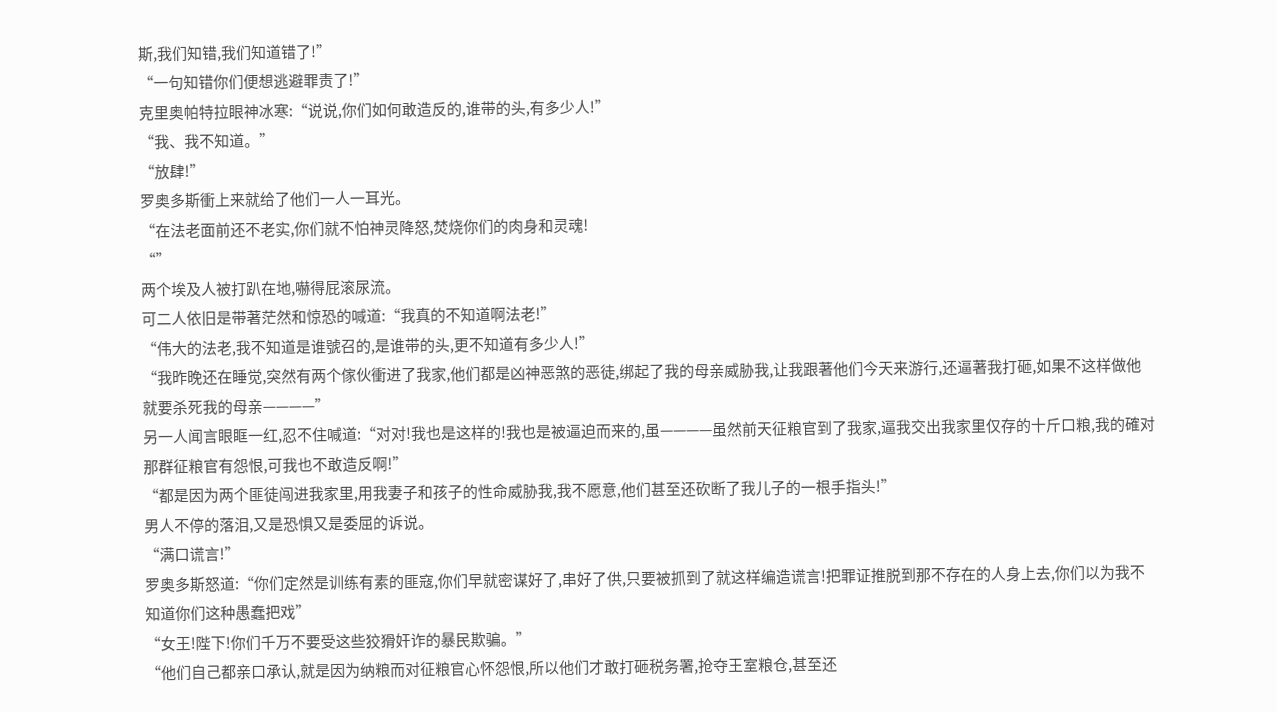斯,我们知错,我们知道错了!”
“一句知错你们便想逃避罪责了!”
克里奥帕特拉眼神冰寒:“说说,你们如何敢造反的,谁带的头,有多少人!”
“我、我不知道。”
“放肆!”
罗奥多斯衝上来就给了他们一人一耳光。
“在法老面前还不老实,你们就不怕神灵降怒,焚烧你们的肉身和灵魂!
“”
两个埃及人被打趴在地,嚇得屁滚尿流。
可二人依旧是带著茫然和惊恐的喊道:“我真的不知道啊法老!”
“伟大的法老,我不知道是谁號召的,是谁带的头,更不知道有多少人!”
“我昨晚还在睡觉,突然有两个傢伙衝进了我家,他们都是凶神恶煞的恶徒,绑起了我的母亲威胁我,让我跟著他们今天来游行,还逼著我打砸,如果不这样做他就要杀死我的母亲————”
另一人闻言眼眶一红,忍不住喊道:“对对!我也是这样的!我也是被逼迫而来的,虽————虽然前天征粮官到了我家,逼我交出我家里仅存的十斤口粮,我的確对那群征粮官有怨恨,可我也不敢造反啊!”
“都是因为两个匪徒闯进我家里,用我妻子和孩子的性命威胁我,我不愿意,他们甚至还砍断了我儿子的一根手指头!”
男人不停的落泪,又是恐惧又是委屈的诉说。
“满口谎言!”
罗奥多斯怒道:“你们定然是训练有素的匪寇,你们早就密谋好了,串好了供,只要被抓到了就这样编造谎言!把罪证推脱到那不存在的人身上去,你们以为我不知道你们这种愚蠢把戏”
“女王!陛下!你们千万不要受这些狡猾奸诈的暴民欺骗。”
“他们自己都亲口承认,就是因为纳粮而对征粮官心怀怨恨,所以他们才敢打砸税务署,抢夺王室粮仓,甚至还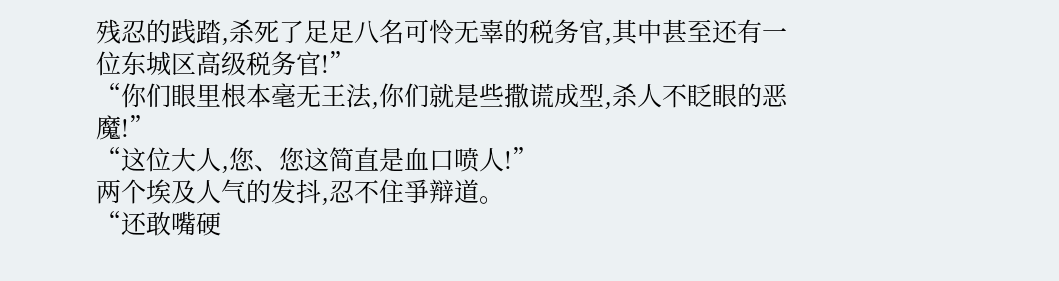残忍的践踏,杀死了足足八名可怜无辜的税务官,其中甚至还有一位东城区高级税务官!”
“你们眼里根本毫无王法,你们就是些撒谎成型,杀人不眨眼的恶魔!”
“这位大人,您、您这简直是血口喷人!”
两个埃及人气的发抖,忍不住爭辩道。
“还敢嘴硬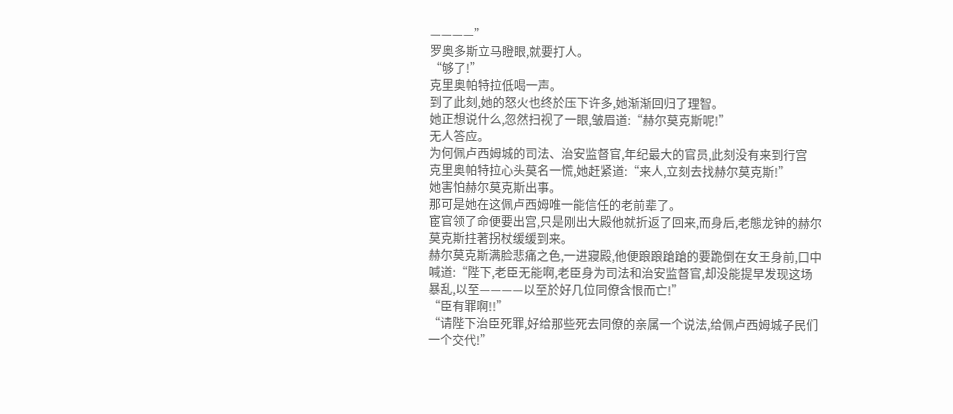————”
罗奥多斯立马瞪眼,就要打人。
“够了!”
克里奥帕特拉低喝一声。
到了此刻,她的怒火也终於压下许多,她渐渐回归了理智。
她正想说什么,忽然扫视了一眼,皱眉道:“赫尔莫克斯呢!”
无人答应。
为何佩卢西姆城的司法、治安监督官,年纪最大的官员,此刻没有来到行宫
克里奥帕特拉心头莫名一慌,她赶紧道:“来人,立刻去找赫尔莫克斯!”
她害怕赫尔莫克斯出事。
那可是她在这佩卢西姆唯一能信任的老前辈了。
宦官领了命便要出宫,只是刚出大殿他就折返了回来,而身后,老態龙钟的赫尔莫克斯拄著拐杖缓缓到来。
赫尔莫克斯满脸悲痛之色,一进寢殿,他便踉踉蹌蹌的要跪倒在女王身前,口中喊道:“陛下,老臣无能啊,老臣身为司法和治安监督官,却没能提早发现这场暴乱,以至————以至於好几位同僚含恨而亡!”
“臣有罪啊!!”
“请陛下治臣死罪,好给那些死去同僚的亲属一个说法,给佩卢西姆城子民们一个交代!”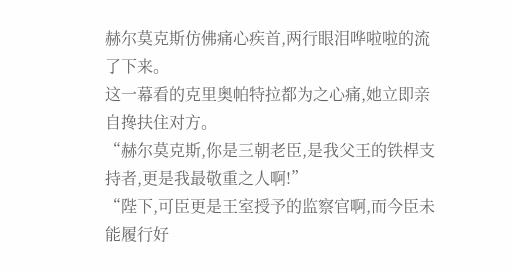赫尔莫克斯仿佛痛心疾首,两行眼泪哗啦啦的流了下来。
这一幕看的克里奥帕特拉都为之心痛,她立即亲自搀扶住对方。
“赫尔莫克斯,你是三朝老臣,是我父王的铁桿支持者,更是我最敬重之人啊!”
“陛下,可臣更是王室授予的监察官啊,而今臣未能履行好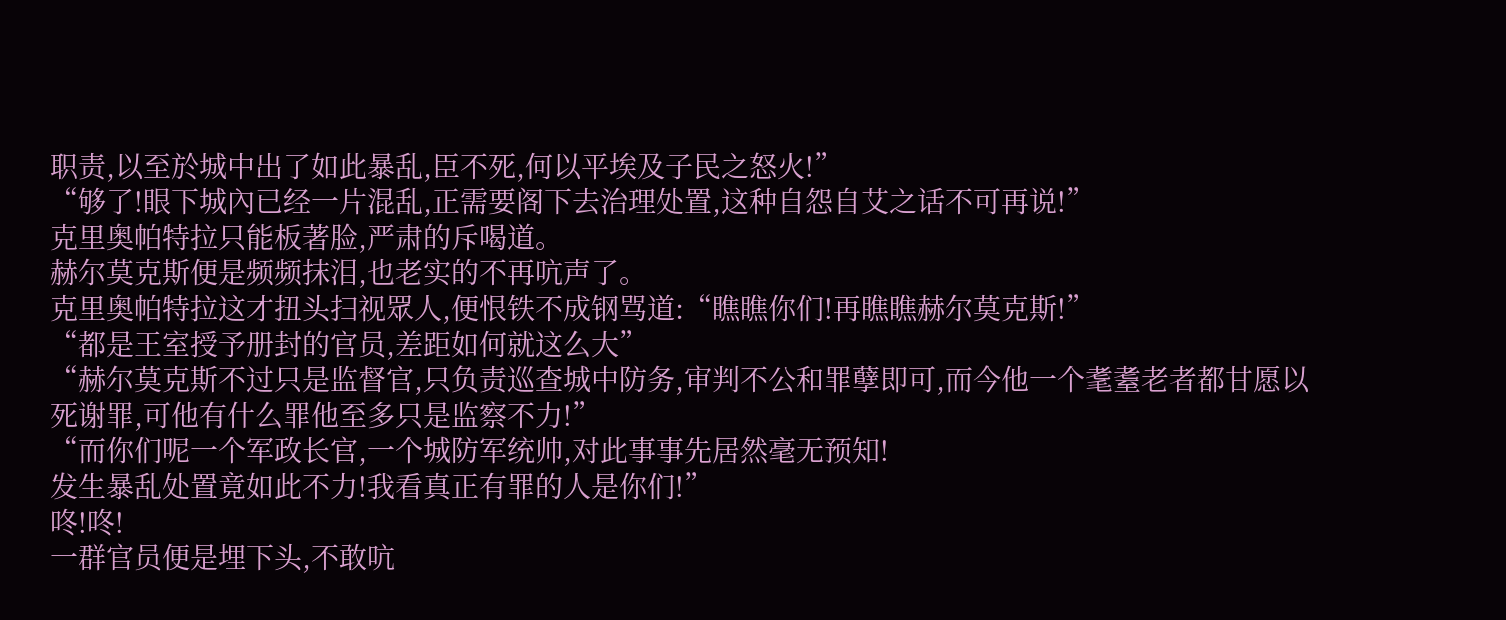职责,以至於城中出了如此暴乱,臣不死,何以平埃及子民之怒火!”
“够了!眼下城內已经一片混乱,正需要阁下去治理处置,这种自怨自艾之话不可再说!”
克里奥帕特拉只能板著脸,严肃的斥喝道。
赫尔莫克斯便是频频抹泪,也老实的不再吭声了。
克里奥帕特拉这才扭头扫视眾人,便恨铁不成钢骂道:“瞧瞧你们!再瞧瞧赫尔莫克斯!”
“都是王室授予册封的官员,差距如何就这么大”
“赫尔莫克斯不过只是监督官,只负责巡查城中防务,审判不公和罪孽即可,而今他一个耄耋老者都甘愿以死谢罪,可他有什么罪他至多只是监察不力!”
“而你们呢一个军政长官,一个城防军统帅,对此事事先居然毫无预知!
发生暴乱处置竟如此不力!我看真正有罪的人是你们!”
咚!咚!
一群官员便是埋下头,不敢吭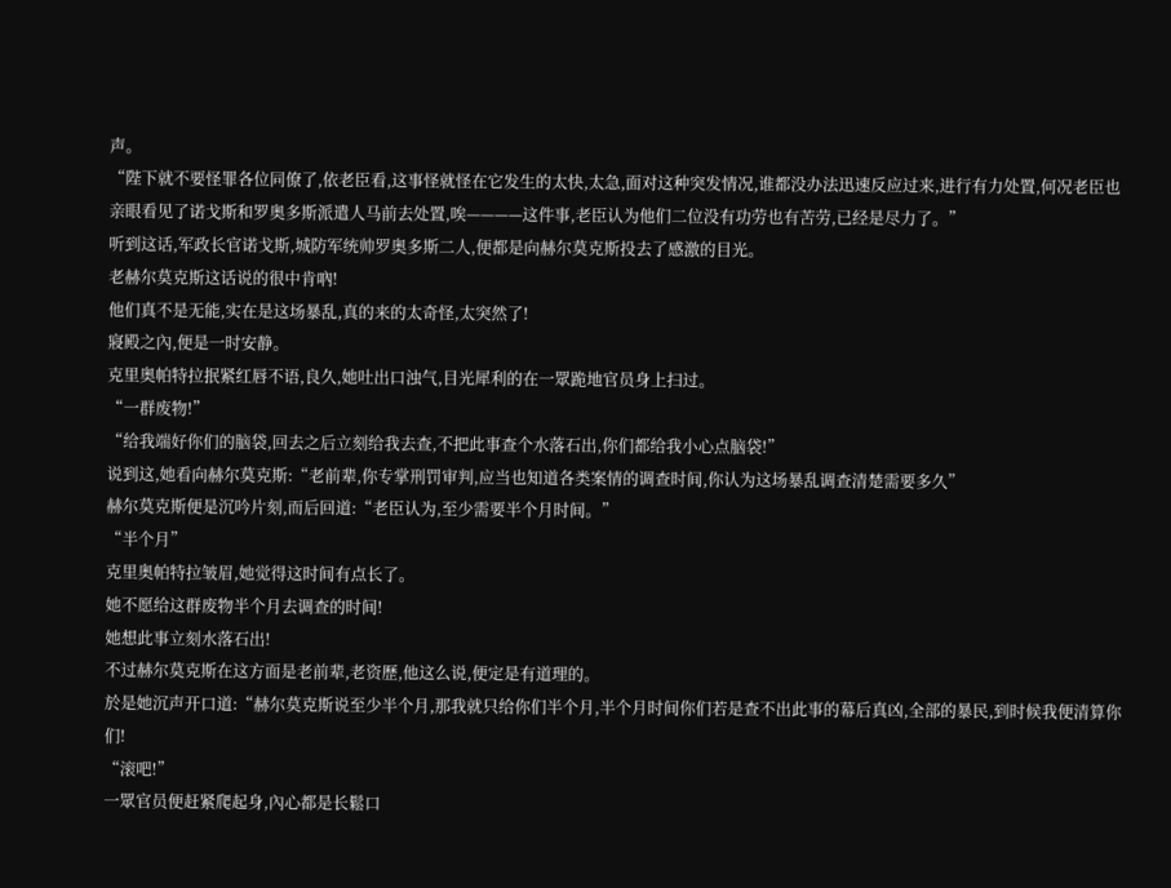声。
“陛下就不要怪罪各位同僚了,依老臣看,这事怪就怪在它发生的太快,太急,面对这种突发情况,谁都没办法迅速反应过来,进行有力处置,何况老臣也亲眼看见了诺戈斯和罗奥多斯派遣人马前去处置,唉————这件事,老臣认为他们二位没有功劳也有苦劳,已经是尽力了。”
听到这话,军政长官诺戈斯,城防军统帅罗奥多斯二人,便都是向赫尔莫克斯投去了感激的目光。
老赫尔莫克斯这话说的很中肯吶!
他们真不是无能,实在是这场暴乱,真的来的太奇怪,太突然了!
寢殿之內,便是一时安静。
克里奥帕特拉抿紧红唇不语,良久,她吐出口浊气,目光犀利的在一眾跪地官员身上扫过。
“一群废物!”
“给我端好你们的脑袋,回去之后立刻给我去查,不把此事查个水落石出,你们都给我小心点脑袋!”
说到这,她看向赫尔莫克斯:“老前辈,你专掌刑罚审判,应当也知道各类案情的调查时间,你认为这场暴乱调查清楚需要多久”
赫尔莫克斯便是沉吟片刻,而后回道:“老臣认为,至少需要半个月时间。”
“半个月”
克里奥帕特拉皱眉,她觉得这时间有点长了。
她不愿给这群废物半个月去调查的时间!
她想此事立刻水落石出!
不过赫尔莫克斯在这方面是老前辈,老资歷,他这么说,便定是有道理的。
於是她沉声开口道:“赫尔莫克斯说至少半个月,那我就只给你们半个月,半个月时间你们若是查不出此事的幕后真凶,全部的暴民,到时候我便清算你们!
“滚吧!”
一眾官员便赶紧爬起身,內心都是长鬆口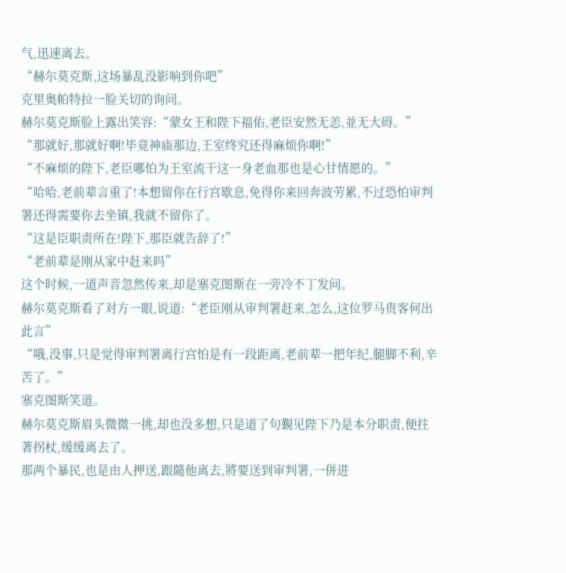气,迅速离去。
“赫尔莫克斯,这场暴乱没影响到你吧”
克里奥帕特拉一脸关切的询问。
赫尔莫克斯脸上露出笑容:“蒙女王和陛下福佑,老臣安然无恙,並无大碍。”
“那就好,那就好啊!毕竟神庙那边,王室终究还得麻烦你啊!”
“不麻烦的陛下,老臣哪怕为王室流干这一身老血那也是心甘情愿的。”
“哈哈,老前辈言重了!本想留你在行宫歇息,免得你来回奔波劳累,不过恐怕审判署还得需要你去坐镇,我就不留你了。
“这是臣职责所在!陛下,那臣就告辞了!”
“老前辈是刚从家中赶来吗”
这个时候,一道声音忽然传来,却是塞克图斯在一旁冷不丁发问。
赫尔莫克斯看了对方一眼,说道:“老臣刚从审判署赶来,怎么,这位罗马贵客何出此言”
“哦,没事,只是觉得审判署离行宫怕是有一段距离,老前辈一把年纪,腿脚不利,辛苦了。”
塞克图斯笑道。
赫尔莫克斯眉头微微一挑,却也没多想,只是道了句覲见陛下乃是本分职责,便拄著拐杖,缓缓离去了。
那两个暴民,也是由人押送,跟隨他离去,將要送到审判署,一併进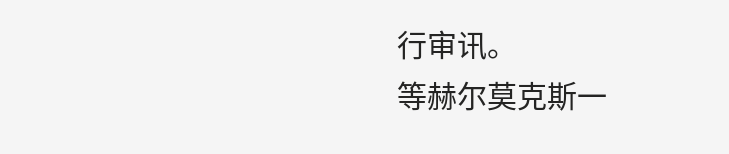行审讯。
等赫尔莫克斯一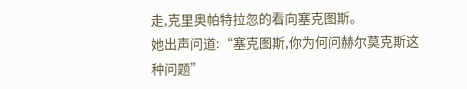走,克里奥帕特拉忽的看向塞克图斯。
她出声问道:“塞克图斯,你为何问赫尔莫克斯这种问题”